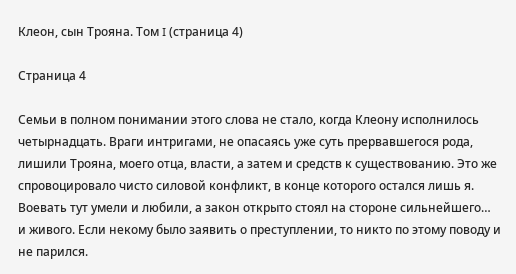Клеон, сын Трояна. Том I (страница 4)

Страница 4

Семьи в полном понимании этого слова не стало, когда Клеону исполнилось четырнадцать. Враги интригами, не опасаясь уже суть прервавшегося рода, лишили Трояна, моего отца, власти, а затем и средств к существованию. Это же спровоцировало чисто силовой конфликт, в конце которого остался лишь я. Воевать тут умели и любили, а закон открыто стоял на стороне сильнейшего… и живого. Если некому было заявить о преступлении, то никто по этому поводу и не парился.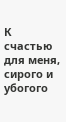К счастью для меня, сирого и убогого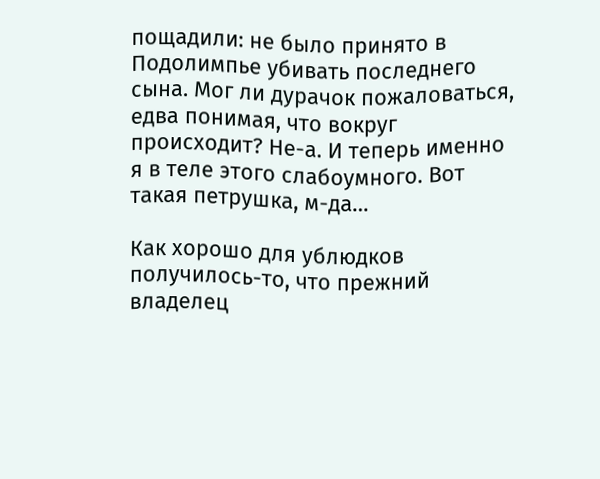пощадили: не было принято в Подолимпье убивать последнего сына. Мог ли дурачок пожаловаться, едва понимая, что вокруг происходит? Не-а. И теперь именно я в теле этого слабоумного. Вот такая петрушка, м-да…

Как хорошо для ублюдков получилось-то, что прежний владелец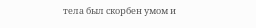тела был скорбен умом и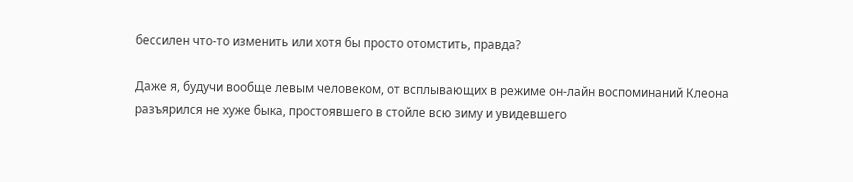бессилен что-то изменить или хотя бы просто отомстить, правда?

Даже я, будучи вообще левым человеком, от всплывающих в режиме он-лайн воспоминаний Клеона разъярился не хуже быка, простоявшего в стойле всю зиму и увидевшего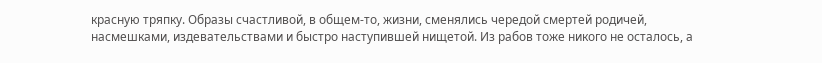красную тряпку. Образы счастливой, в общем-то, жизни, сменялись чередой смертей родичей, насмешками, издевательствами и быстро наступившей нищетой. Из рабов тоже никого не осталось, а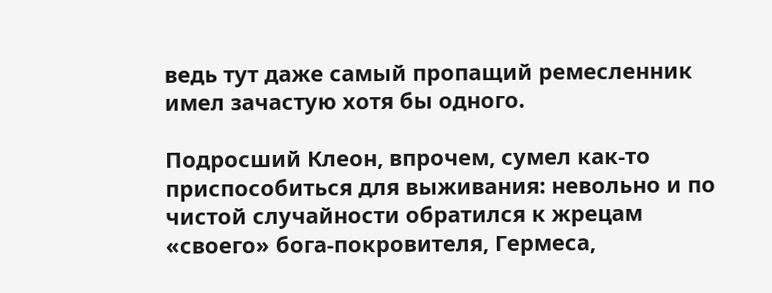ведь тут даже самый пропащий ремесленник имел зачастую хотя бы одного.

Подросший Клеон, впрочем, сумел как-то приспособиться для выживания: невольно и по чистой случайности обратился к жрецам «своего» бога-покровителя, Гермеса,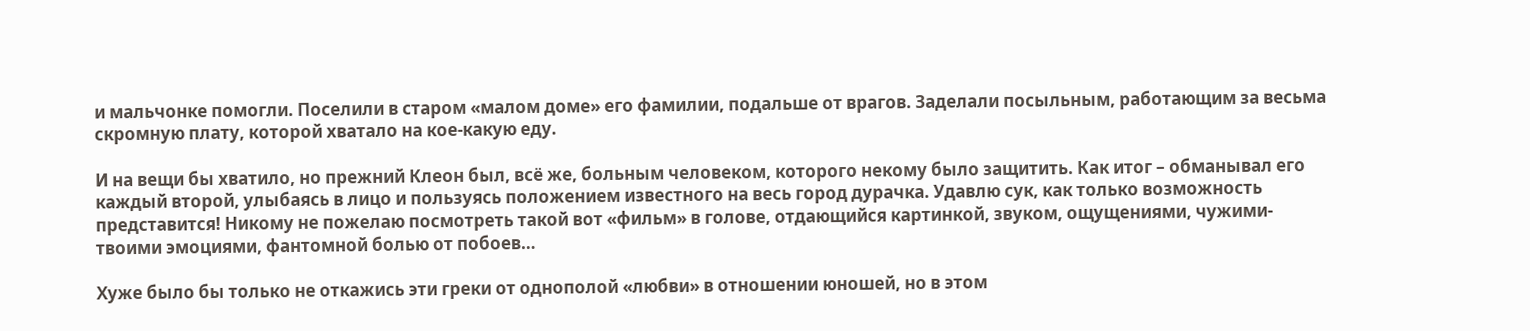и мальчонке помогли. Поселили в старом «малом доме» его фамилии, подальше от врагов. Заделали посыльным, работающим за весьма скромную плату, которой хватало на кое-какую еду.

И на вещи бы хватило, но прежний Клеон был, всё же, больным человеком, которого некому было защитить. Как итог – обманывал его каждый второй, улыбаясь в лицо и пользуясь положением известного на весь город дурачка. Удавлю сук, как только возможность представится! Никому не пожелаю посмотреть такой вот «фильм» в голове, отдающийся картинкой, звуком, ощущениями, чужими-твоими эмоциями, фантомной болью от побоев…

Хуже было бы только не откажись эти греки от однополой «любви» в отношении юношей, но в этом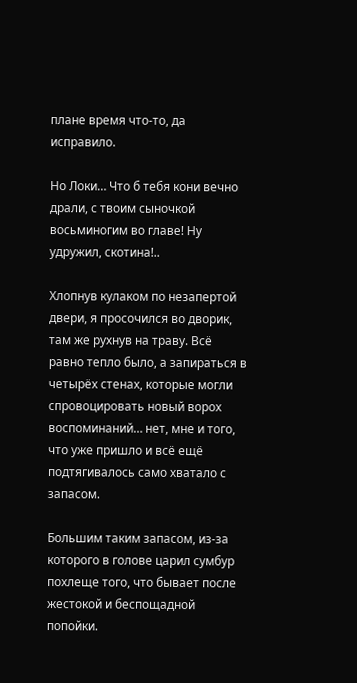плане время что-то, да исправило.

Но Локи… Что б тебя кони вечно драли, с твоим сыночкой восьминогим во главе! Ну удружил, скотина!..

Хлопнув кулаком по незапертой двери, я просочился во дворик, там же рухнув на траву. Всё равно тепло было, а запираться в четырёх стенах, которые могли спровоцировать новый ворох воспоминаний… нет, мне и того, что уже пришло и всё ещё подтягивалось само хватало с запасом.

Большим таким запасом, из-за которого в голове царил сумбур похлеще того, что бывает после жестокой и беспощадной попойки.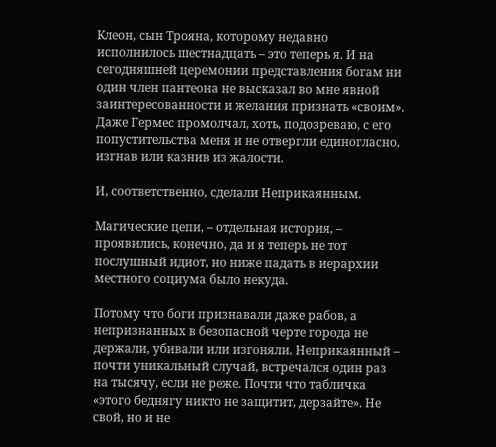Клеон, сын Трояна, которому недавно исполнилось шестнадцать – это теперь я. И на сегодняшней церемонии представления богам ни один член пантеона не высказал во мне явной заинтересованности и желания признать «своим». Даже Гермес промолчал, хоть, подозреваю, с его попустительства меня и не отвергли единогласно, изгнав или казнив из жалости.

И, соответственно, сделали Неприкаянным.

Магические цепи, – отдельная история, – проявились, конечно, да и я теперь не тот послушный идиот, но ниже падать в иерархии местного социума было некуда.

Потому что боги признавали даже рабов, а непризнанных в безопасной черте города не держали, убивали или изгоняли. Неприкаянный – почти уникальный случай, встречался один раз на тысячу, если не реже. Почти что табличка «этого беднягу никто не защитит, дерзайте». Не свой, но и не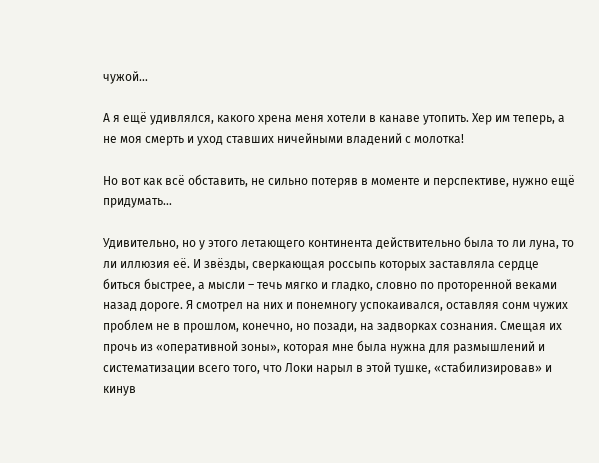чужой…

А я ещё удивлялся, какого хрена меня хотели в канаве утопить. Хер им теперь, а не моя смерть и уход ставших ничейными владений с молотка!

Но вот как всё обставить, не сильно потеряв в моменте и перспективе, нужно ещё придумать…

Удивительно, но у этого летающего континента действительно была то ли луна, то ли иллюзия её. И звёзды, сверкающая россыпь которых заставляла сердце биться быстрее, а мысли – течь мягко и гладко, словно по проторенной веками назад дороге. Я смотрел на них и понемногу успокаивался, оставляя сонм чужих проблем не в прошлом, конечно, но позади, на задворках сознания. Смещая их прочь из «оперативной зоны», которая мне была нужна для размышлений и систематизации всего того, что Локи нарыл в этой тушке, «стабилизировав» и кинув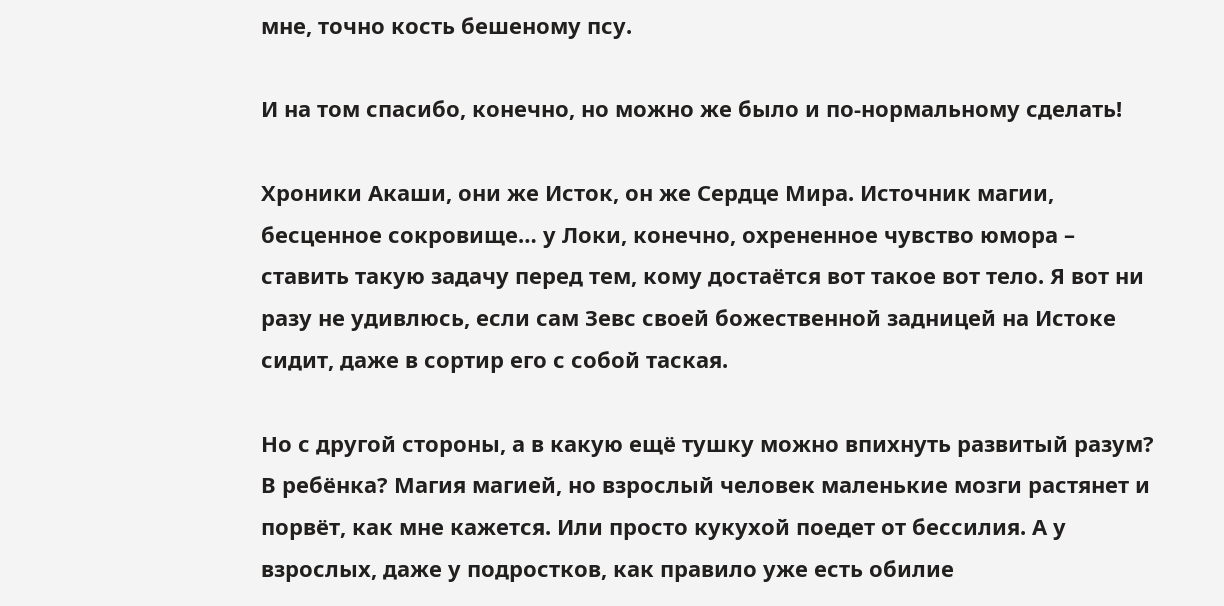мне, точно кость бешеному псу.

И на том спасибо, конечно, но можно же было и по-нормальному сделать!

Хроники Акаши, они же Исток, он же Сердце Мира. Источник магии, бесценное сокровище… у Локи, конечно, охрененное чувство юмора – ставить такую задачу перед тем, кому достаётся вот такое вот тело. Я вот ни разу не удивлюсь, если сам Зевс своей божественной задницей на Истоке сидит, даже в сортир его с собой таская.

Но с другой стороны, а в какую ещё тушку можно впихнуть развитый разум? В ребёнка? Магия магией, но взрослый человек маленькие мозги растянет и порвёт, как мне кажется. Или просто кукухой поедет от бессилия. А у взрослых, даже у подростков, как правило уже есть обилие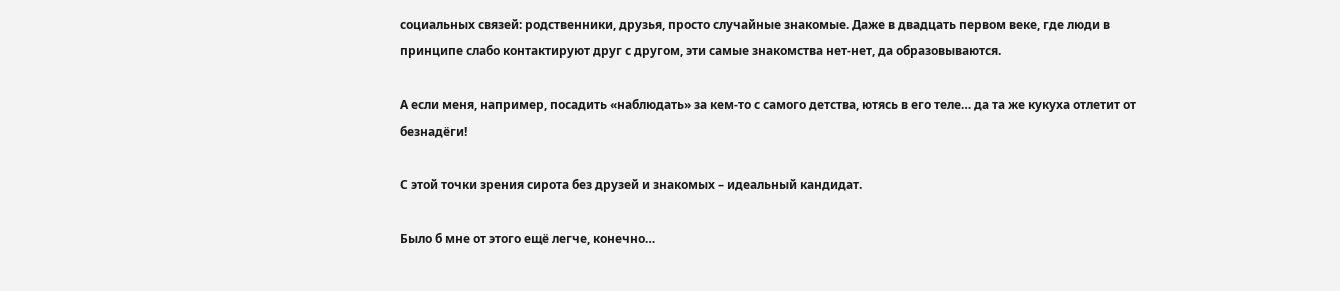социальных связей: родственники, друзья, просто случайные знакомые. Даже в двадцать первом веке, где люди в принципе слабо контактируют друг с другом, эти самые знакомства нет-нет, да образовываются.

А если меня, например, посадить «наблюдать» за кем-то с самого детства, ютясь в его теле… да та же кукуха отлетит от безнадёги!

С этой точки зрения сирота без друзей и знакомых – идеальный кандидат.

Было б мне от этого ещё легче, конечно…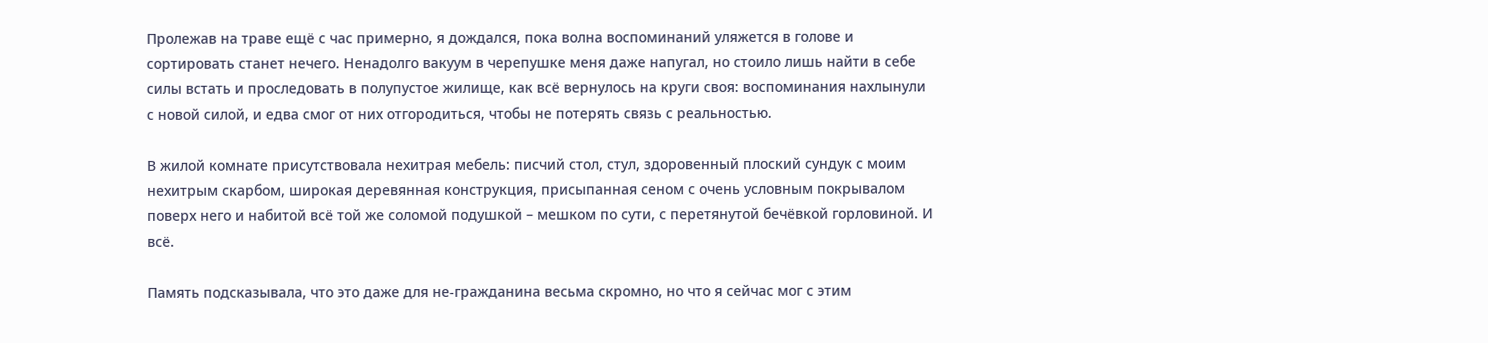Пролежав на траве ещё с час примерно, я дождался, пока волна воспоминаний уляжется в голове и сортировать станет нечего. Ненадолго вакуум в черепушке меня даже напугал, но стоило лишь найти в себе силы встать и проследовать в полупустое жилище, как всё вернулось на круги своя: воспоминания нахлынули с новой силой, и едва смог от них отгородиться, чтобы не потерять связь с реальностью.

В жилой комнате присутствовала нехитрая мебель: писчий стол, стул, здоровенный плоский сундук с моим нехитрым скарбом, широкая деревянная конструкция, присыпанная сеном с очень условным покрывалом поверх него и набитой всё той же соломой подушкой – мешком по сути, с перетянутой бечёвкой горловиной. И всё.

Память подсказывала, что это даже для не-гражданина весьма скромно, но что я сейчас мог с этим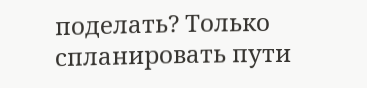поделать? Только спланировать пути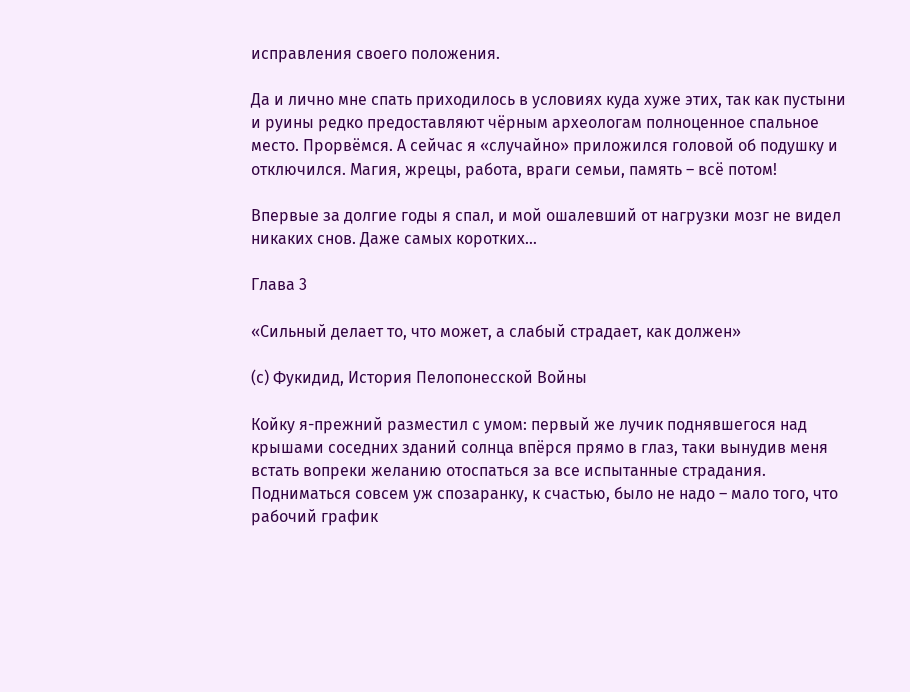исправления своего положения.

Да и лично мне спать приходилось в условиях куда хуже этих, так как пустыни и руины редко предоставляют чёрным археологам полноценное спальное место. Прорвёмся. А сейчас я «случайно» приложился головой об подушку и отключился. Магия, жрецы, работа, враги семьи, память – всё потом!

Впервые за долгие годы я спал, и мой ошалевший от нагрузки мозг не видел никаких снов. Даже самых коротких…

Глава 3

«Сильный делает то, что может, а слабый страдает, как должен»

(с) Фукидид, История Пелопонесской Войны

Койку я-прежний разместил с умом: первый же лучик поднявшегося над крышами соседних зданий солнца впёрся прямо в глаз, таки вынудив меня встать вопреки желанию отоспаться за все испытанные страдания. Подниматься совсем уж спозаранку, к счастью, было не надо – мало того, что рабочий график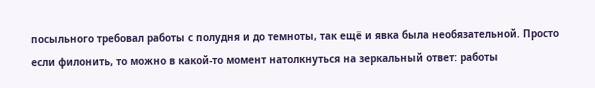посыльного требовал работы с полудня и до темноты, так ещё и явка была необязательной. Просто если филонить, то можно в какой-то момент натолкнуться на зеркальный ответ: работы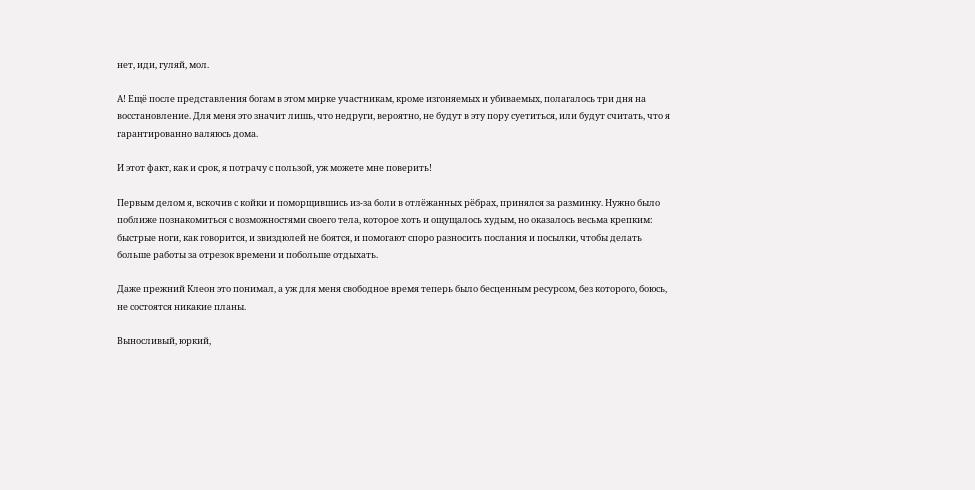нет, иди, гуляй, мол.

А! Ещё после представления богам в этом мирке участникам, кроме изгоняемых и убиваемых, полагалось три дня на восстановление. Для меня это значит лишь, что недруги, вероятно, не будут в эту пору суетиться, или будут считать, что я гарантированно валяюсь дома.

И этот факт, как и срок, я потрачу с пользой, уж можете мне поверить!

Первым делом я, вскочив с койки и поморщившись из-за боли в отлёжанных рёбрах, принялся за разминку. Нужно было поближе познакомиться с возможностями своего тела, которое хоть и ощущалось худым, но оказалось весьма крепким: быстрые ноги, как говорится, и звиздюлей не боятся, и помогают споро разносить послания и посылки, чтобы делать больше работы за отрезок времени и побольше отдыхать.

Даже прежний Клеон это понимал, а уж для меня свободное время теперь было бесценным ресурсом, без которого, боюсь, не состоятся никакие планы.

Выносливый, юркий,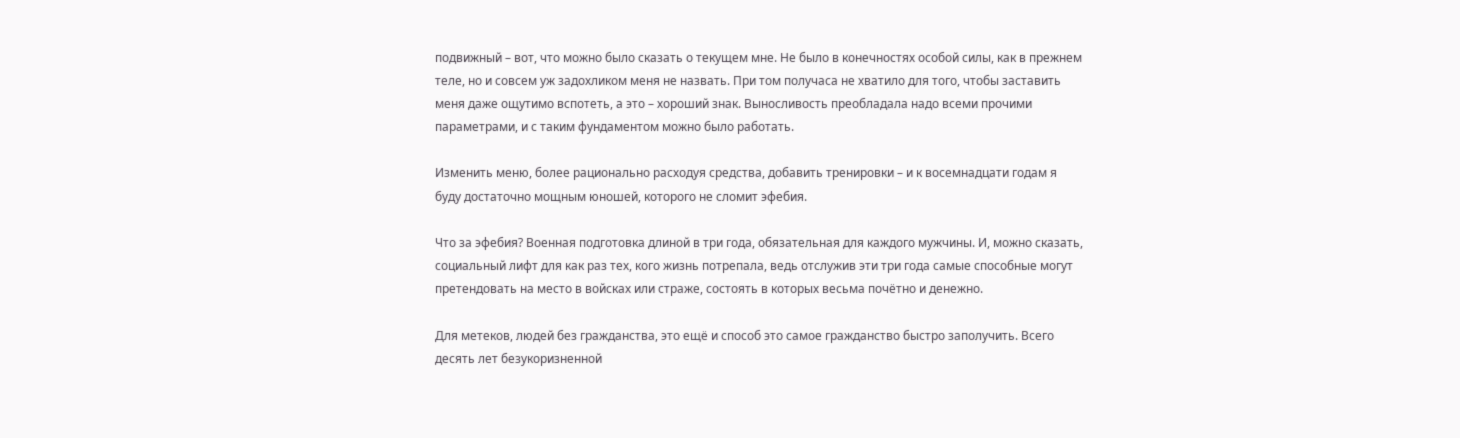подвижный – вот, что можно было сказать о текущем мне. Не было в конечностях особой силы, как в прежнем теле, но и совсем уж задохликом меня не назвать. При том получаса не хватило для того, чтобы заставить меня даже ощутимо вспотеть, а это – хороший знак. Выносливость преобладала надо всеми прочими параметрами, и с таким фундаментом можно было работать.

Изменить меню, более рационально расходуя средства, добавить тренировки – и к восемнадцати годам я буду достаточно мощным юношей, которого не сломит эфебия.

Что за эфебия? Военная подготовка длиной в три года, обязательная для каждого мужчины. И, можно сказать, социальный лифт для как раз тех, кого жизнь потрепала, ведь отслужив эти три года самые способные могут претендовать на место в войсках или страже, состоять в которых весьма почётно и денежно.

Для метеков, людей без гражданства, это ещё и способ это самое гражданство быстро заполучить. Всего десять лет безукоризненной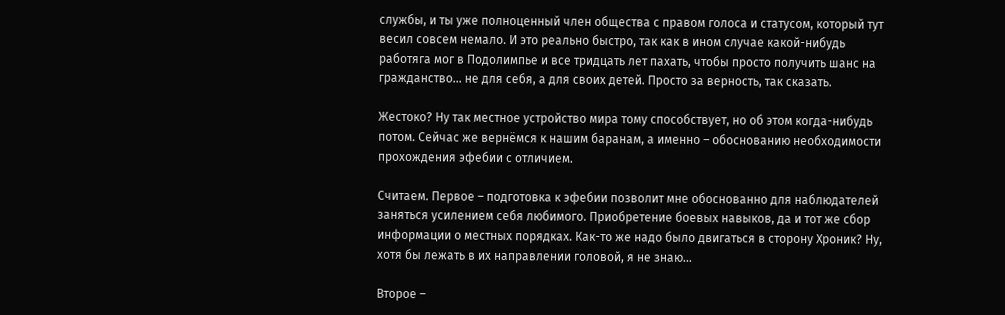службы, и ты уже полноценный член общества с правом голоса и статусом, который тут весил совсем немало. И это реально быстро, так как в ином случае какой-нибудь работяга мог в Подолимпье и все тридцать лет пахать, чтобы просто получить шанс на гражданство… не для себя, а для своих детей. Просто за верность, так сказать.

Жестоко? Ну так местное устройство мира тому способствует, но об этом когда-нибудь потом. Сейчас же вернёмся к нашим баранам, а именно – обоснованию необходимости прохождения эфебии с отличием.

Считаем. Первое – подготовка к эфебии позволит мне обоснованно для наблюдателей заняться усилением себя любимого. Приобретение боевых навыков, да и тот же сбор информации о местных порядках. Как-то же надо было двигаться в сторону Хроник? Ну, хотя бы лежать в их направлении головой, я не знаю…

Второе –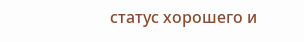статус хорошего и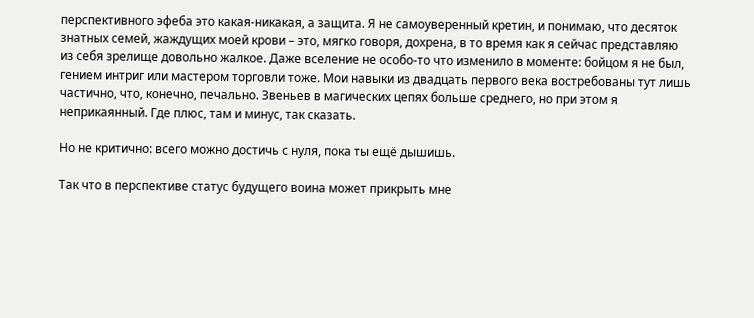перспективного эфеба это какая-никакая, а защита. Я не самоуверенный кретин, и понимаю, что десяток знатных семей, жаждущих моей крови – это, мягко говоря, дохрена, в то время как я сейчас представляю из себя зрелище довольно жалкое. Даже вселение не особо-то что изменило в моменте: бойцом я не был, гением интриг или мастером торговли тоже. Мои навыки из двадцать первого века востребованы тут лишь частично, что, конечно, печально. Звеньев в магических цепях больше среднего, но при этом я неприкаянный. Где плюс, там и минус, так сказать.

Но не критично: всего можно достичь с нуля, пока ты ещё дышишь.

Так что в перспективе статус будущего воина может прикрыть мне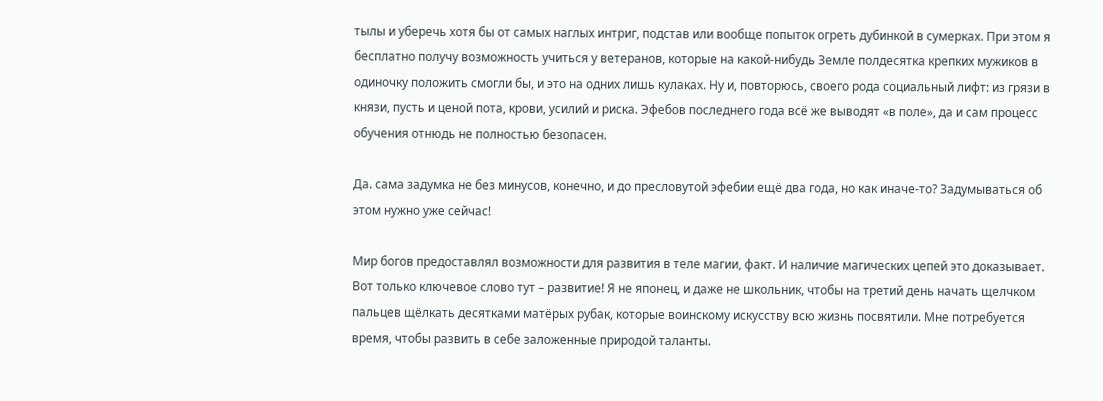тылы и уберечь хотя бы от самых наглых интриг, подстав или вообще попыток огреть дубинкой в сумерках. При этом я бесплатно получу возможность учиться у ветеранов, которые на какой-нибудь Земле полдесятка крепких мужиков в одиночку положить смогли бы, и это на одних лишь кулаках. Ну и, повторюсь, своего рода социальный лифт: из грязи в князи, пусть и ценой пота, крови, усилий и риска. Эфебов последнего года всё же выводят «в поле», да и сам процесс обучения отнюдь не полностью безопасен.

Да. сама задумка не без минусов, конечно, и до пресловутой эфебии ещё два года, но как иначе-то? Задумываться об этом нужно уже сейчас!

Мир богов предоставлял возможности для развития в теле магии, факт. И наличие магических цепей это доказывает. Вот только ключевое слово тут – развитие! Я не японец, и даже не школьник, чтобы на третий день начать щелчком пальцев щёлкать десятками матёрых рубак, которые воинскому искусству всю жизнь посвятили. Мне потребуется время, чтобы развить в себе заложенные природой таланты.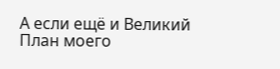А если ещё и Великий План моего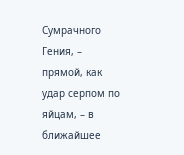Сумрачного Гения, – прямой, как удар серпом по яйцам, – в ближайшее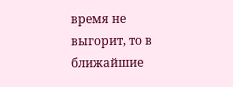время не выгорит, то в ближайшие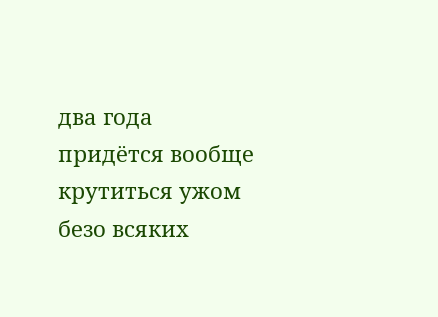два года придётся вообще крутиться ужом безо всяких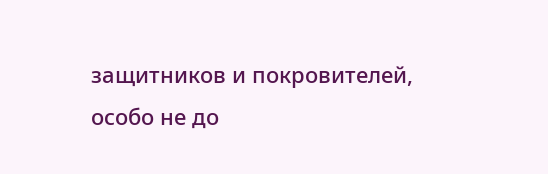защитников и покровителей, особо не до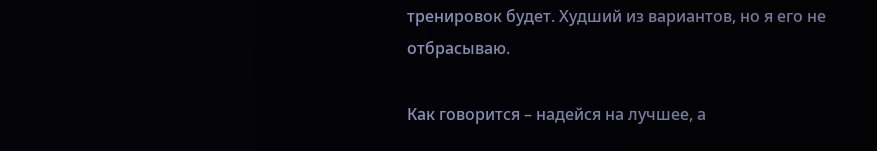тренировок будет. Худший из вариантов, но я его не отбрасываю.

Как говорится – надейся на лучшее, а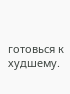готовься к худшему.